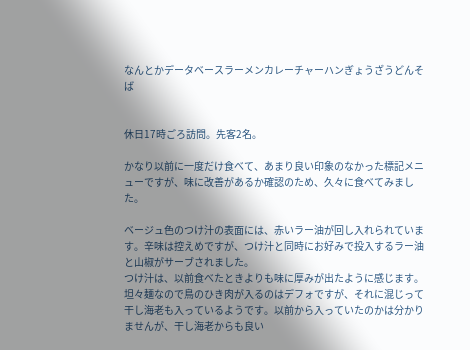なんとかデータベースラーメンカレーチャーハンぎょうざうどんそば


休日17時ごろ訪問。先客2名。

かなり以前に一度だけ食べて、あまり良い印象のなかった標記メニューですが、味に改善があるか確認のため、久々に食べてみました。

ベージュ色のつけ汁の表面には、赤いラー油が回し入れられています。辛味は控えめですが、つけ汁と同時にお好みで投入するラー油と山椒がサーブされました。
つけ汁は、以前食べたときよりも味に厚みが出たように感じます。坦々麺なので鳥のひき肉が入るのはデフォですが、それに混じって干し海老も入っているようです。以前から入っていたのかは分かりませんが、干し海老からも良い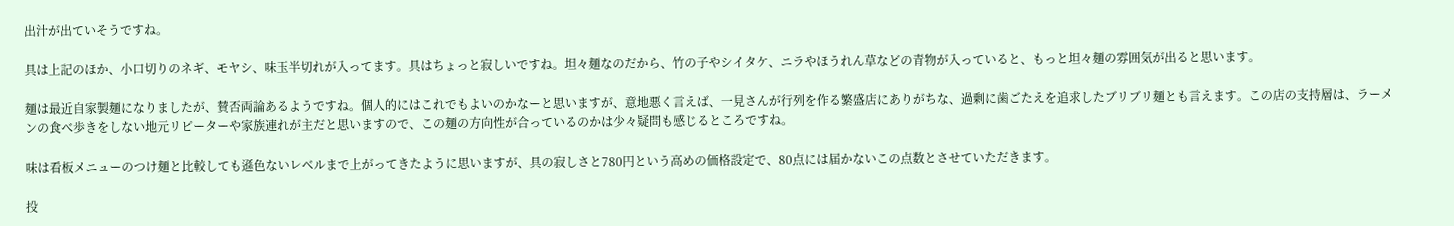出汁が出ていそうですね。

具は上記のほか、小口切りのネギ、モヤシ、味玉半切れが入ってます。具はちょっと寂しいですね。坦々麺なのだから、竹の子やシイタケ、ニラやほうれん草などの青物が入っていると、もっと坦々麺の雰囲気が出ると思います。

麺は最近自家製麺になりましたが、賛否両論あるようですね。個人的にはこれでもよいのかなーと思いますが、意地悪く言えば、一見さんが行列を作る繁盛店にありがちな、過剰に歯ごたえを追求したブリブリ麺とも言えます。この店の支持層は、ラーメンの食べ歩きをしない地元リピーターや家族連れが主だと思いますので、この麺の方向性が合っているのかは少々疑問も感じるところですね。

味は看板メニューのつけ麺と比較しても遜色ないレベルまで上がってきたように思いますが、具の寂しさと780円という高めの価格設定で、80点には届かないこの点数とさせていただきます。

投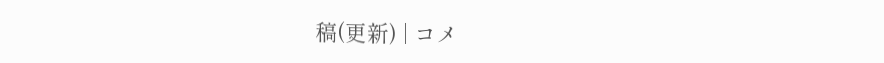稿(更新) | コメ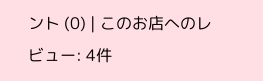ント (0) | このお店へのレビュー: 4件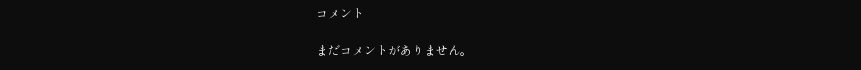コメント

まだコメントがありません。